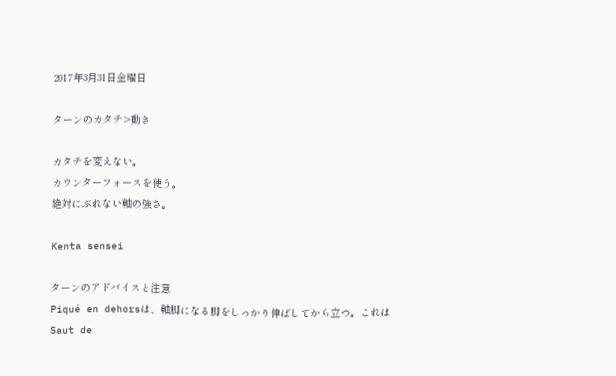2017年3月31日金曜日

ターンのカタチ>動き

カタチを変えない。
カウンターフォースを使う。
絶対にぶれない軸の強さ。

Kenta sensei

ターンのアドバイスと注意
Piqué en dehorsは、軸脚になる脚をしっかり伸ばしてから立つ。これはSaut de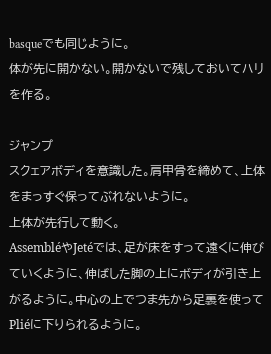basqueでも同じように。
体が先に開かない。開かないで残しておいてハリを作る。

ジャンプ
スクェアボディを意識した。肩甲骨を締めて、上体をまっすぐ保ってぶれないように。
上体が先行して動く。
AssembléやJetéでは、足が床をすって遠くに伸びていくように、伸ばした脚の上にボディが引き上がるように。中心の上でつま先から足裏を使ってPliéに下りられるように。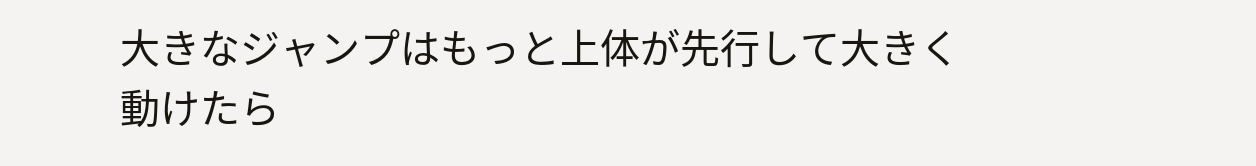大きなジャンプはもっと上体が先行して大きく動けたら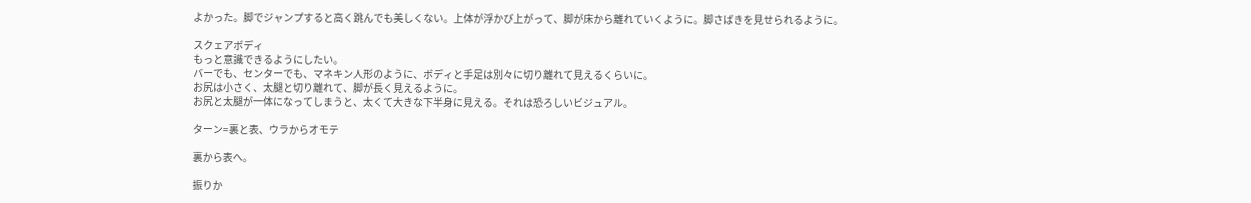よかった。脚でジャンプすると高く跳んでも美しくない。上体が浮かび上がって、脚が床から離れていくように。脚さばきを見せられるように。

スクェアボディ
もっと意識できるようにしたい。
バーでも、センターでも、マネキン人形のように、ボディと手足は別々に切り離れて見えるくらいに。
お尻は小さく、太腿と切り離れて、脚が長く見えるように。
お尻と太腿が一体になってしまうと、太くて大きな下半身に見える。それは恐ろしいビジュアル。

ターン=裏と表、ウラからオモテ

裏から表へ。

振りか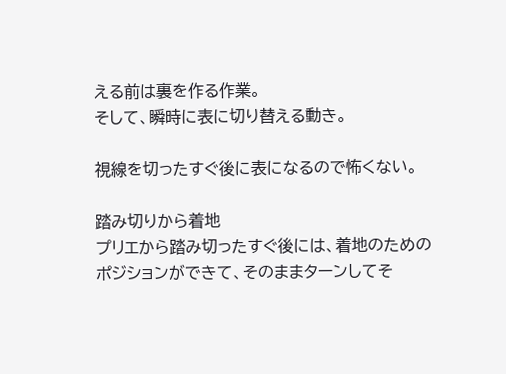える前は裏を作る作業。
そして、瞬時に表に切り替える動き。

視線を切ったすぐ後に表になるので怖くない。

踏み切りから着地
プリエから踏み切ったすぐ後には、着地のためのポジションができて、そのままターンしてそ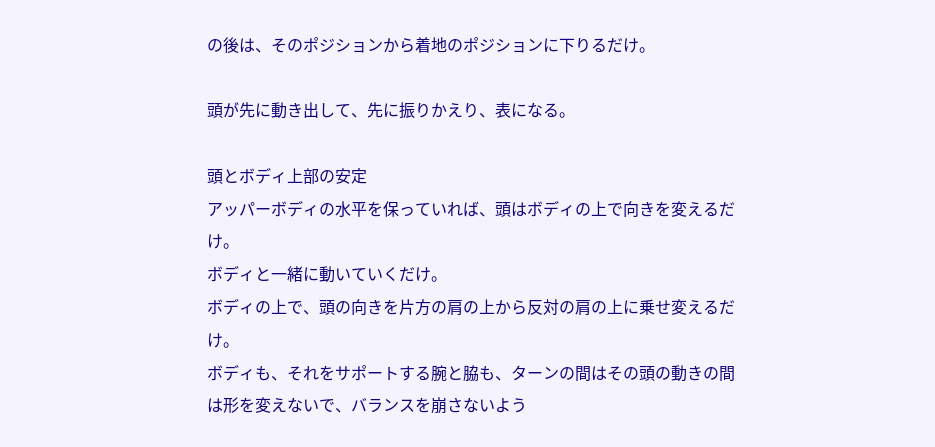の後は、そのポジションから着地のポジションに下りるだけ。

頭が先に動き出して、先に振りかえり、表になる。

頭とボディ上部の安定
アッパーボディの水平を保っていれば、頭はボディの上で向きを変えるだけ。
ボディと一緒に動いていくだけ。
ボディの上で、頭の向きを片方の肩の上から反対の肩の上に乗せ変えるだけ。
ボディも、それをサポートする腕と脇も、ターンの間はその頭の動きの間は形を変えないで、バランスを崩さないよう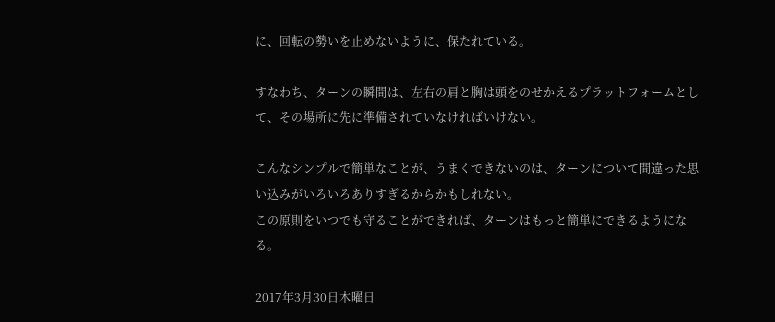に、回転の勢いを止めないように、保たれている。

すなわち、ターンの瞬間は、左右の肩と胸は頭をのせかえるプラットフォームとして、その場所に先に準備されていなければいけない。

こんなシンプルで簡単なことが、うまくできないのは、ターンについて間違った思い込みがいろいろありすぎるからかもしれない。
この原則をいつでも守ることができれば、ターンはもっと簡単にできるようになる。

2017年3月30日木曜日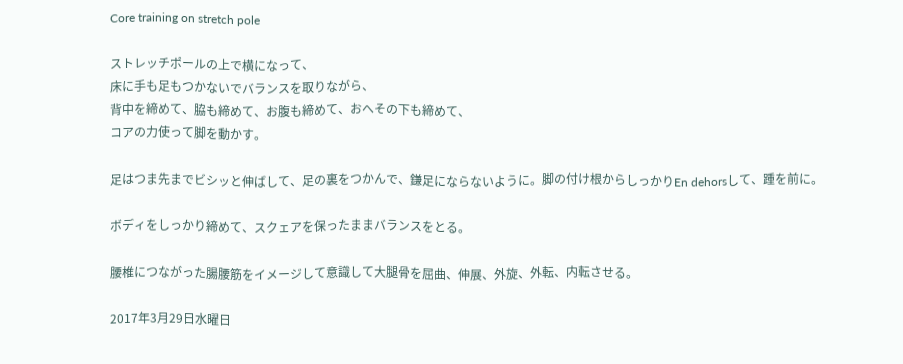Core training on stretch pole

ストレッチポールの上で横になって、
床に手も足もつかないでバランスを取りながら、
背中を締めて、脇も締めて、お腹も締めて、おへその下も締めて、
コアの力使って脚を動かす。

足はつま先までビシッと伸ばして、足の裏をつかんで、鎌足にならないように。脚の付け根からしっかりEn dehorsして、踵を前に。

ボディをしっかり締めて、スクェアを保ったままバランスをとる。

腰椎につながった腸腰筋をイメージして意識して大腿骨を屈曲、伸展、外旋、外転、内転させる。

2017年3月29日水曜日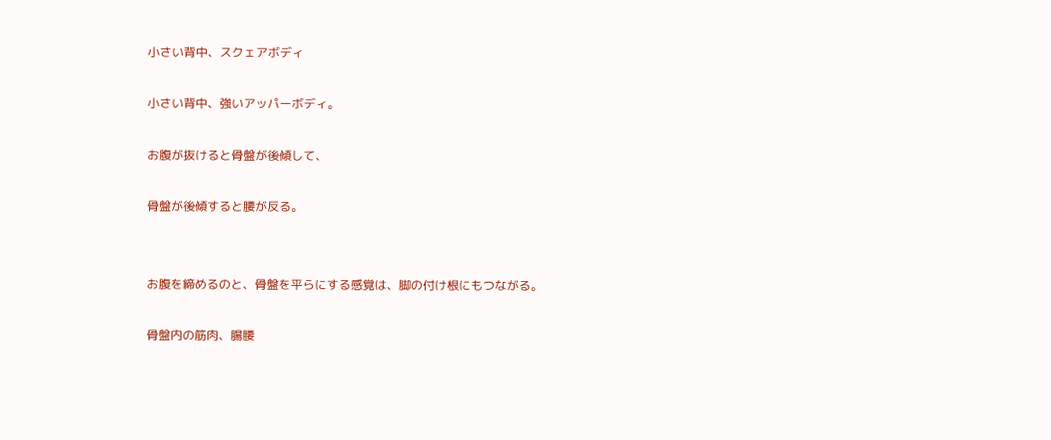小さい背中、スクェアボディ

小さい背中、強いアッパーボディ。

お腹が抜けると骨盤が後傾して、

骨盤が後傾すると腰が反る。


お腹を締めるのと、骨盤を平らにする感覚は、脚の付け根にもつながる。

骨盤内の筋肉、腸腰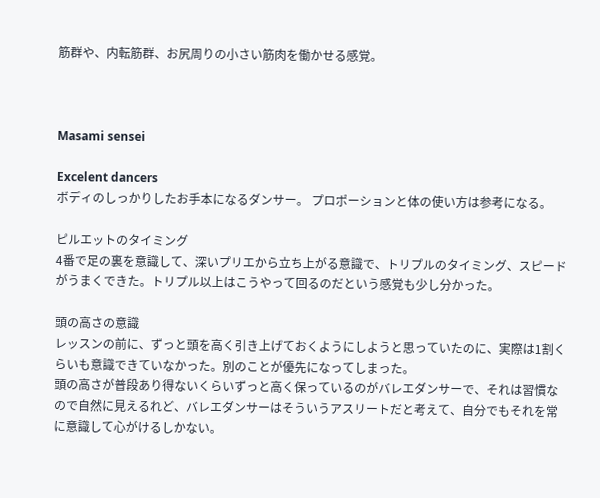筋群や、内転筋群、お尻周りの小さい筋肉を働かせる感覚。



Masami sensei

Excelent dancers
ボディのしっかりしたお手本になるダンサー。 プロポーションと体の使い方は参考になる。

ピルエットのタイミング
4番で足の裏を意識して、深いプリエから立ち上がる意識で、トリプルのタイミング、スピードがうまくできた。トリプル以上はこうやって回るのだという感覚も少し分かった。

頭の高さの意識
レッスンの前に、ずっと頭を高く引き上げておくようにしようと思っていたのに、実際は1割くらいも意識できていなかった。別のことが優先になってしまった。
頭の高さが普段あり得ないくらいずっと高く保っているのがバレエダンサーで、それは習慣なので自然に見えるれど、バレエダンサーはそういうアスリートだと考えて、自分でもそれを常に意識して心がけるしかない。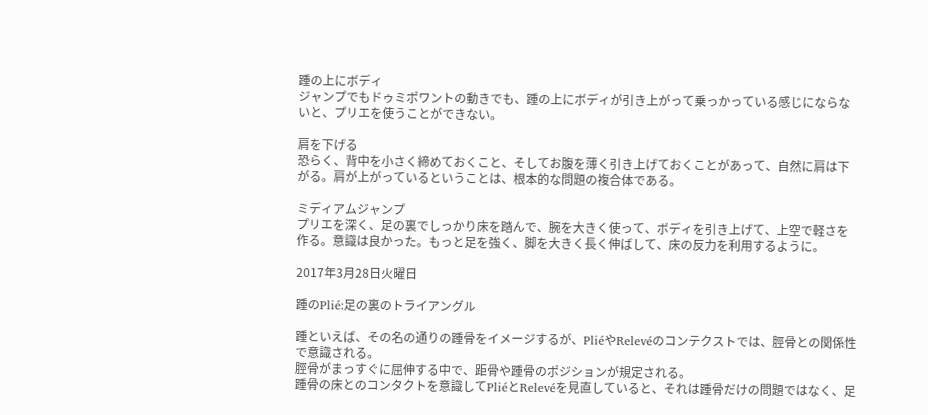踵の上にボディ
ジャンプでもドゥミポワントの動きでも、踵の上にボディが引き上がって乗っかっている感じにならないと、プリエを使うことができない。

肩を下げる
恐らく、背中を小さく締めておくこと、そしてお腹を薄く引き上げておくことがあって、自然に肩は下がる。肩が上がっているということは、根本的な問題の複合体である。

ミディアムジャンプ
プリエを深く、足の裏でしっかり床を踏んで、腕を大きく使って、ボディを引き上げて、上空で軽さを作る。意識は良かった。もっと足を強く、脚を大きく長く伸ばして、床の反力を利用するように。

2017年3月28日火曜日

踵のPlié:足の裏のトライアングル

踵といえば、その名の通りの踵骨をイメージするが、PliéやRelevéのコンテクストでは、脛骨との関係性で意識される。
脛骨がまっすぐに屈伸する中で、距骨や踵骨のポジションが規定される。
踵骨の床とのコンタクトを意識してPliéとRelevéを見直していると、それは踵骨だけの問題ではなく、足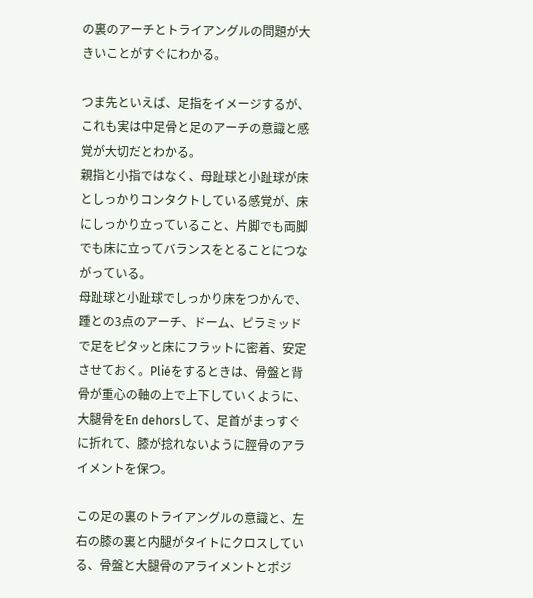の裏のアーチとトライアングルの問題が大きいことがすぐにわかる。

つま先といえば、足指をイメージするが、これも実は中足骨と足のアーチの意識と感覚が大切だとわかる。
親指と小指ではなく、母趾球と小趾球が床としっかりコンタクトしている感覚が、床にしっかり立っていること、片脚でも両脚でも床に立ってバランスをとることにつながっている。
母趾球と小趾球でしっかり床をつかんで、踵との3点のアーチ、ドーム、ピラミッドで足をピタッと床にフラットに密着、安定させておく。Pliéをするときは、骨盤と背骨が重心の軸の上で上下していくように、大腿骨をEn dehorsして、足首がまっすぐに折れて、膝が捻れないように脛骨のアライメントを保つ。

この足の裏のトライアングルの意識と、左右の膝の裏と内腿がタイトにクロスしている、骨盤と大腿骨のアライメントとポジ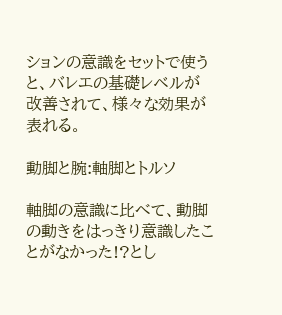ションの意識をセットで使うと、バレエの基礎レベルが改善されて、様々な効果が表れる。

動脚と腕:軸脚とトルソ

軸脚の意識に比べて、動脚の動きをはっきり意識したことがなかった!?とし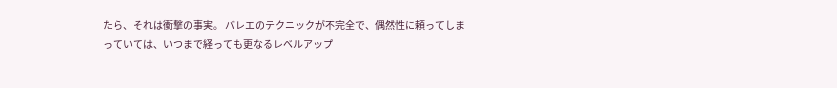たら、それは衝撃の事実。 バレエのテクニックが不完全で、偶然性に頼ってしまっていては、いつまで経っても更なるレベルアップ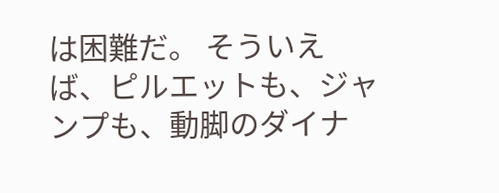は困難だ。 そういえば、ピルエットも、ジャンプも、動脚のダイナ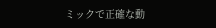ミックで正確な動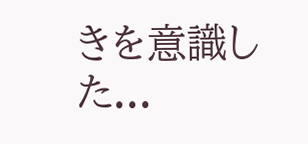きを意識した...